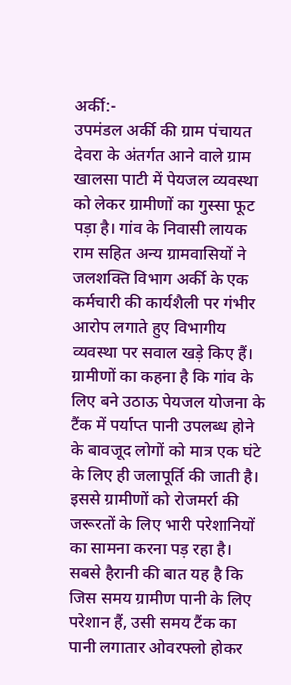अर्की:-
उपमंडल अर्की की ग्राम पंचायत देवरा के अंतर्गत आने वाले ग्राम खालसा पाटी में पेयजल व्यवस्था को लेकर ग्रामीणों का गुस्सा फूट पड़ा है। गांव के निवासी लायक राम सहित अन्य ग्रामवासियों ने जलशक्ति विभाग अर्की के एक कर्मचारी की कार्यशैली पर गंभीर आरोप लगाते हुए विभागीय व्यवस्था पर सवाल खड़े किए हैं।
ग्रामीणों का कहना है कि गांव के लिए बने उठाऊ पेयजल योजना के टैंक में पर्याप्त पानी उपलब्ध होने के बावजूद लोगों को मात्र एक घंटे के लिए ही जलापूर्ति की जाती है। इससे ग्रामीणों को रोजमर्रा की जरूरतों के लिए भारी परेशानियों का सामना करना पड़ रहा है। सबसे हैरानी की बात यह है कि जिस समय ग्रामीण पानी के लिए परेशान हैं, उसी समय टैंक का पानी लगातार ओवरफ्लो होकर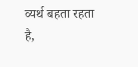व्यर्थ बहता रहता है,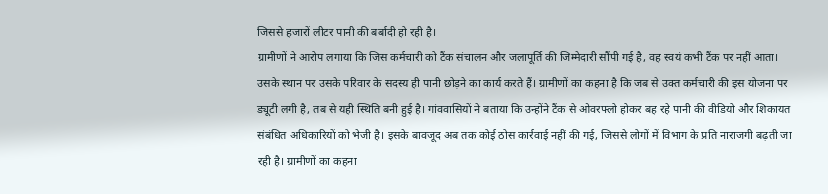जिससे हजारों लीटर पानी की बर्बादी हो रही है।
ग्रामीणों ने आरोप लगाया कि जिस कर्मचारी को टैंक संचालन और जलापूर्ति की जिम्मेदारी सौंपी गई है, वह स्वयं कभी टैंक पर नहीं आता। उसके स्थान पर उसके परिवार के सदस्य ही पानी छोड़ने का कार्य करते हैं। ग्रामीणों का कहना है कि जब से उक्त कर्मचारी की इस योजना पर ड्यूटी लगी है, तब से यही स्थिति बनी हुई है। गांववासियों ने बताया कि उन्होंने टैंक से ओवरफ्लो होकर बह रहे पानी की वीडियो और शिकायत संबंधित अधिकारियों को भेजी है। इसके बावजूद अब तक कोई ठोस कार्रवाई नहीं की गई, जिससे लोगों में विभाग के प्रति नाराजगी बढ़ती जा रही है। ग्रामीणों का कहना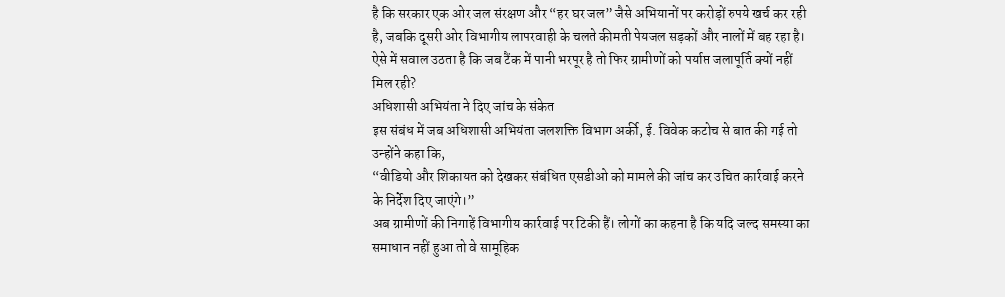है कि सरकार एक ओर जल संरक्षण और “हर घर जल” जैसे अभियानों पर करोड़ों रुपये खर्च कर रही है, जबकि दूसरी ओर विभागीय लापरवाही के चलते कीमती पेयजल सड़कों और नालों में बह रहा है। ऐसे में सवाल उठता है कि जब टैंक में पानी भरपूर है तो फिर ग्रामीणों को पर्याप्त जलापूर्ति क्यों नहीं मिल रही?
अधिशासी अभियंता ने दिए जांच के संकेत
इस संबंध में जब अधिशासी अभियंता जलशक्ति विभाग अर्की, ई. विवेक कटोच से बात की गई तो उन्होंने कहा कि,
“वीडियो और शिकायत को देखकर संबंधित एसडीओ को मामले की जांच कर उचित कार्रवाई करने के निर्देश दिए जाएंगे।”
अब ग्रामीणों की निगाहें विभागीय कार्रवाई पर टिकी हैं। लोगों का कहना है कि यदि जल्द समस्या का समाधान नहीं हुआ तो वे सामूहिक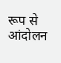रूप से आंदोलन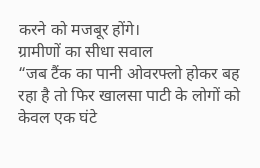करने को मजबूर होंगे।
ग्रामीणों का सीधा सवाल
“जब टैंक का पानी ओवरफ्लो होकर बह रहा है तो फिर खालसा पाटी के लोगों को केवल एक घंटे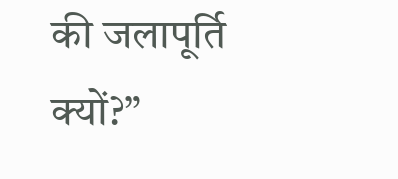की जलापूर्ति क्यों?”